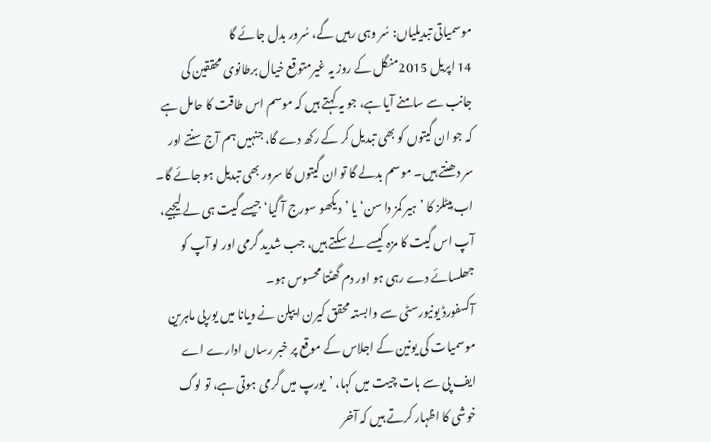موسمیاتی تبدیلیاں: سُر وہی رہیں گے، سُرور بدل جائے گا
14 اپریل 2015منگل کے روز یہ غیرمتوقع خیال برطانوی محققین کی جانب سے سامنے آیا ہے، جو یہ کہتے ہیں کہ موسم اس طاقت کا حامل ہے کہ جو ان گیتوں کو بھی تبدیل کر کے رکھ دے گا، جنہیں ہم آج سنتے اور سر دھنتے ہیں۔ موسم بدلے گا تو ان گیتوں کا سرور بھی تبدیل ہو جائے گا۔
اب بِیٹلز کا ’ہیر کمز دا سن‘ یا ’دیکھو سورج آ گیا‘ جیسے گیت ہی لے لیجیے، آپ اس گیت کا مزہ کیسے لے سکتے ہیں، جب شدید گرمی اور لو آپ کو جھلسائے دے رہی ہو اور دم گھٹتا محسوس ہو۔
آکسفورڈ یونیورسٹی سے وابستہ محقق کیرن ایپلِن نے ویانا میں یورپی ماہرین موسمیات کی یونین کے اجلاس کے موقع پر خبر رساں ادارے اے ایف پی سے بات چیت میں کہا، ’یورپ میں گرمی ہوتی ہے، تو لوگ خوشی کا اظہار کرتے ہیں کہ آخر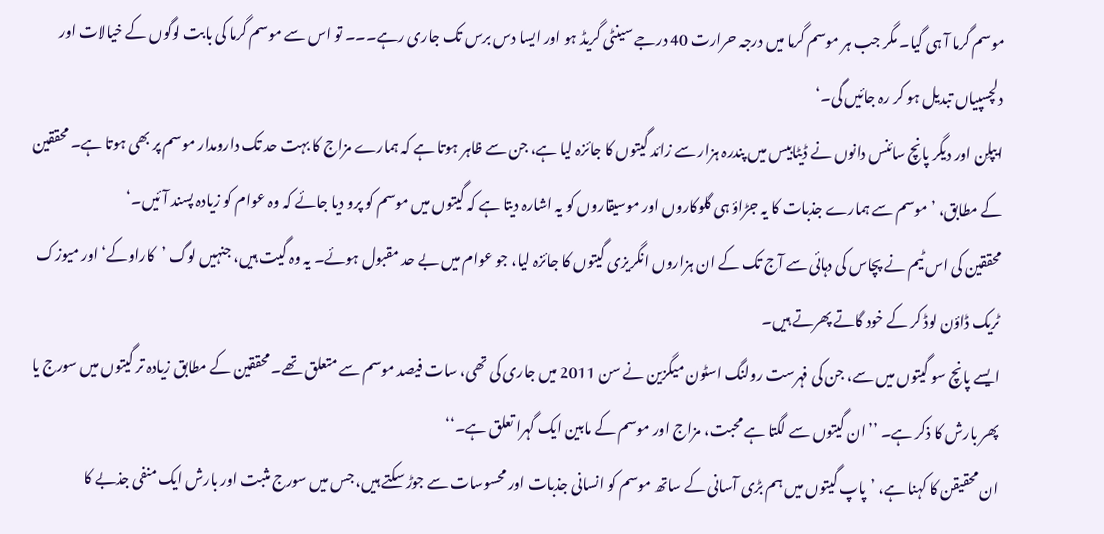موسم گرما آ ہی گیا۔ مگر جب ہر موسم گرما میں درجہ حرارت 40 درجے سینٹی گریڈ ہو اور ایسا دس برس تک جاری رہے۔۔۔ تو اس سے موسم گرما کی بابت لوگوں کے خیالات اور دلچسپیاں تبدیل ہو کر رہ جائیں گی۔‘
ایپلِن اور دیگر پانچ سائنس دانوں نے ڈیٹابیس میں پندرہ ہزار سے زائد گیتوں کا جائزہ لیا ہے، جن سے ظاہر ہوتا ہے کہ ہمارے مزاج کا بہت حد تک دارومدار موسم پر بھی ہوتا ہے۔ محققین کے مطابق، ’موسم سے ہمارے جذبات کا یہ جڑاؤ ہی گلوکاروں اور موسیقاروں کو یہ اشارہ دیتا ہے کہ گیتوں میں موسم کو پرو دیا جائے کہ وہ عوام کو زیادہ پسند آئیں۔‘
محققین کی اس ٹیم نے پچاس کی دہائی سے آج تک کے ان ہزاروں انگریزی گیتوں کا جائزہ لیا، جو عوام میں بے حد مقبول ہوئے۔ یہ وہ گیت ہیں، جنہیں لوگ ’کاراوکے‘ اور میوزک ٹریک ڈاؤن لوڈ کر کے خود گاتے پھرتے ہیں۔
ایسے پانچ سو گیتوں میں سے، جن کی فہرست رولنگ اسٹون میگزین نے سن 2011 میں جاری کی تھی، سات فیصد موسم سے متعلق تھے۔ محققین کے مطابق زیادہ تر گیتوں میں سورج یا پھر بارش کا ذکر ہے۔ ’’ان گیتوں سے لگتا ہے محبت، مزاج اور موسم کے مابین ایک گہرا تعلق ہے۔‘‘
ان محقیقن کا کہنا ہے، ’پاپ گیتوں میں ہم بڑی آسانی کے ساتھ موسم کو انسانی جذبات اور محسوسات سے جوڑ سکتے ہیں، جس میں سورج مثبت اور بارش ایک منفی جذبے کا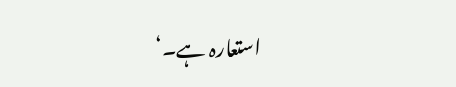استعارہ ہے۔‘